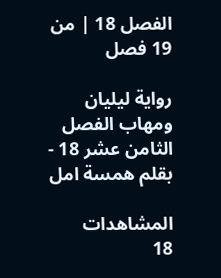الفصل 18 | من 19 فصل

رواية ليليان ومهاب الفصل الثامن عشر 18 - بقلم همسة امل

المشاهدات
18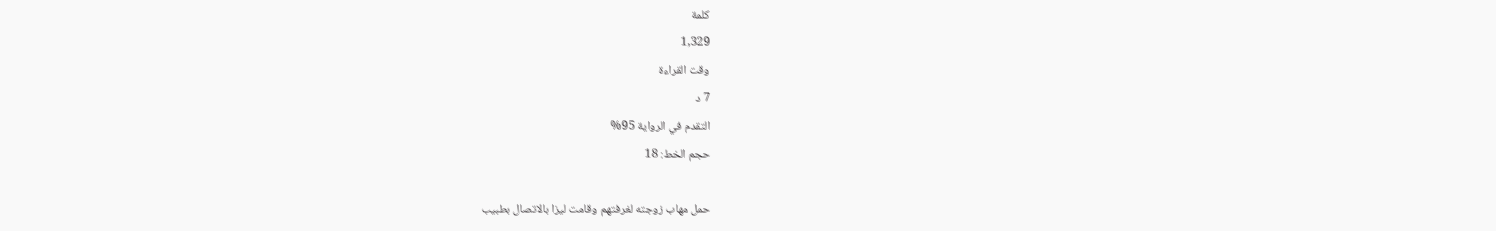كلمة
1,329
وقت القراءة
7 د
التقدم في الرواية 95%
حجم الخط: 18

حمل مهاب زوجته لغرفتهم وقامت ليزا بالاتصال بطبيب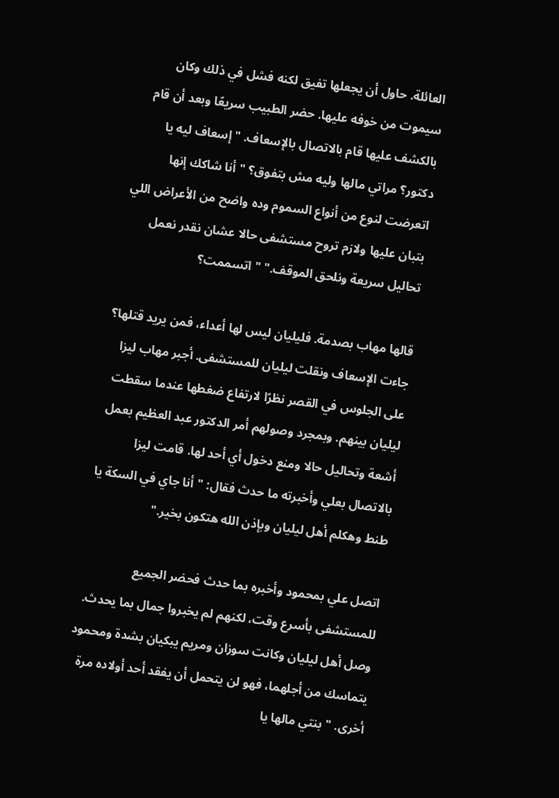العائلة. حاول أن يجعلها تفيق لكنه فشل في ذلك وكان سيموت من خوفه عليها. حضر الطبيب سريعًا وبعد أن قام بالكشف عليها قام بالاتصال بالإسعاف. "إسعاف ليه يا دكتور؟ مراتي مالها وليه مش بتفوق؟ "أنا شاكك إنها اتعرضت لنوع من أنواع السموم وده واضح من الأعراض اللي بتبان عليها ولازم تروح مستشفى حالا عشان نقدر نعمل تحاليل سريعة ونلحق الموقف." "اتسممت؟

قالها مهاب بصدمة. فليليان ليس لها أعداء، فمن يريد قتلها؟ جاءت الإسعاف ونقلت ليليان للمستشفى. أجبر مهاب ليزا على الجلوس في القصر نظرًا لارتفاع ضغطها عندما سقطت ليليان بينهم. وبمجرد وصولهم أمر الدكتور عبد العظيم بعمل أشعة وتحاليل حالا ومنع دخول أي أحد لها. قامت ليزا بالاتصال بعلي وأخبرته ما حدث فقال: "أنا جاي في السكة يا طنط وهكلم أهل ليليان وبإذن الله هتكون بخير."

اتصل علي بمحمود وأخبره بما حدث فحضر الجميع للمستشفى بأسرع وقت، لكنهم لم يخبروا جمال بما يحدث. وصل أهل ليليان وكانت سوزان ومريم يبكيان بشدة ومحمود يتماسك من أجلهما، فهو لن يتحمل أن يفقد أحد أولاده مرة أخرى. "بنتي مالها يا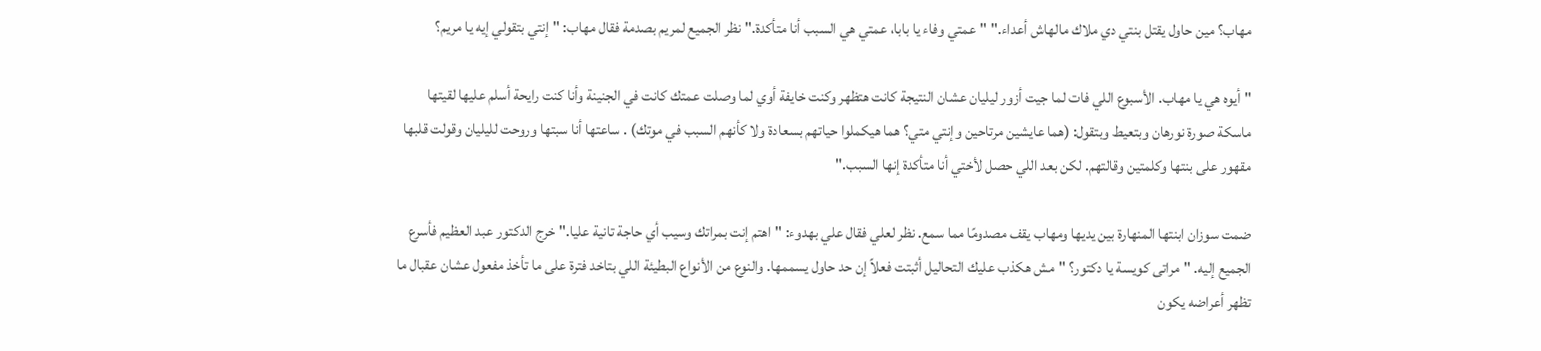مهاب؟ مين حاول يقتل بنتي دي ملاك مالهاش أعداء." "عمتي وفاء يا بابا، عمتي هي السبب أنا متأكدة." نظر الجميع لمريم بصدمة فقال مهاب: "إنتي بتقولي إيه يا مريم؟

"أيوه هي يا مهاب. الأسبوع اللي فات لما جيت أزور ليليان عشان النتيجة كانت هتظهر وكنت خايفة أوي لما وصلت عمتك كانت في الجنينة وأنا كنت رايحة أسلم عليها لقيتها ماسكة صورة نورهان وبتعيط وبتقول: (هما عايشين مرتاحين وإنتي متي؟ هما هيكملوا حياتهم بسعادة ولا كأنهم السبب في موتك) . ساعتها أنا سبتها وروحت لليليان وقولت قلبها مقهور على بنتها وكلمتين وقالتهم. لكن بعد اللي حصل لأختي أنا متأكدة إنها السبب."

ضمت سوزان ابنتها المنهارة بين يديها ومهاب يقف مصدومًا مما سمع. نظر لعلي فقال علي بهدوء: "اهتم إنت بمراتك وسيب أي حاجة تانية عليا." خرج الدكتور عبد العظيم فأسرع الجميع إليه. "مراتى كويسة يا دكتور؟ "مش هكذب عليك التحاليل أثبتت فعلاً إن حد حاول يسممها. والنوع من الأنواع البطيئة اللي بتاخد فترة على ما تأخذ مفعول عشان عقبال ما تظهر أعراضه يكون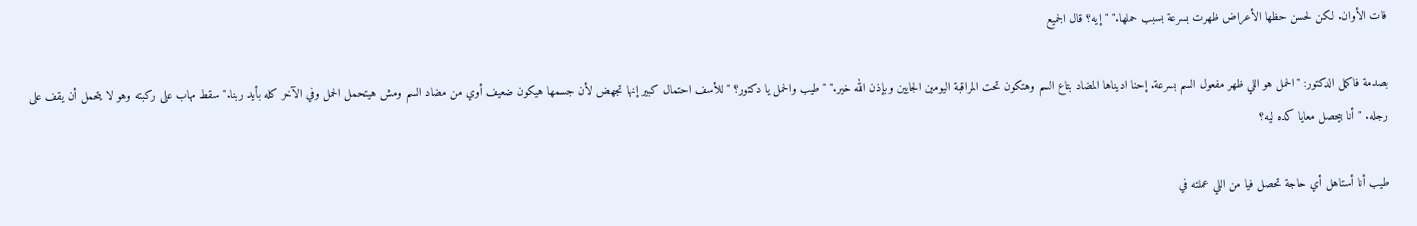فات الأوان. لكن لحسن حظها الأعراض ظهرت بسرعة بسبب حملها." "إيه؟ قال الجميع

بصدمة فاكمل الدكتور: "الحمل هو اللي ظهر مفعول السم بسرعة. إحنا اديناها المضاد بتاع السم وهتكون تحت المراقبة اليومين الجايين وبإذن الله خير." "طيب والحمل يا دكتور؟ "للأسف احتمال كبير إنها تجهض لأن جسمها هيكون ضعيف أوي من مضاد السم ومش هيتحمل الحمل وفي الآخر كله بأيد ربنا." سقط مهاب على ركبته وهو لا يتحمل أن يقف على رجله. "أنا بيحصل معايا كده ليه؟

طيب أنا أستاهل أي حاجة تحصل فيا من اللي عملته في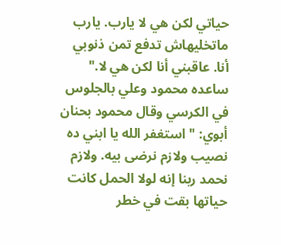حياتي لكن هي لا يارب. يارب ماتخليهاش تدفع تمن ذنوبي أنا. عاقبني أنا لكن هي لا." ساعده محمود وعلي بالجلوس في الكرسي وقال محمود بحنان أبوي: "استغفر الله يا ابني ده نصيب ولازم نرضى بيه. ولازم نحمد ربنا إنه لولا الحمل كانت حياتها بقت في خطر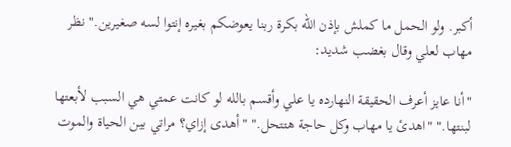أكبر. ولو الحمل ما كملش بإذن الله بكرة ربنا يعوضكم بغيره إنتوا لسه صغيرين." نظر مهاب لعلي وقال بغضب شديد:

"أنا عايز أعرف الحقيقة النهارده يا علي وأقسم بالله لو كانت عمتي هي السبب لأبعتها لبنتها." "اهدئ يا مهاب وكل حاجة هتتحل." "أهدى إزاي؟ مراتي بين الحياة والموت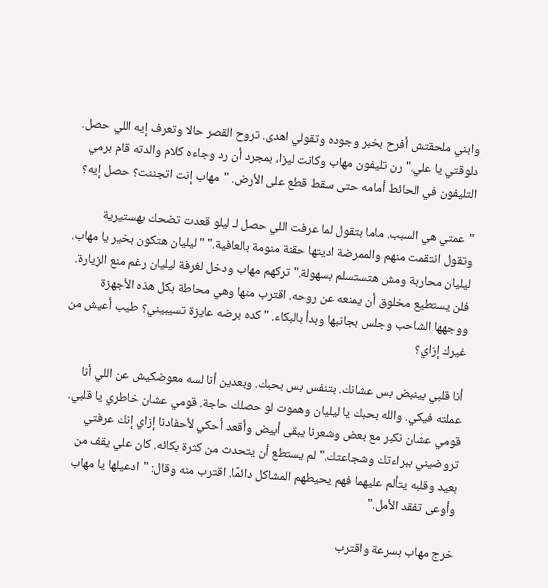وابني ملحقتش أفرح بخبر وجوده وتقولي اهدى. تروح القصر حالا وتعرف إيه اللي حصل. دلوقتي يا علي." رن تليفون مهاب وكانت ليزا، بمجرد أن رد وجاءه كلام والدته قام برمي التليفون في الحائط أمامه حتى سقط قطع على الأرض. "مهاب إنت اتجننت؟ حصل إيه؟

"عمتي هي السبب. ماما بتقول لما عرفت اللي حصل لـ ليلو قعدت تضحك بهستيرية وتقول انتقمت منهم والممرضة اديتها حقنة منومة بالعافية." "ليليان هتكون بخير يا مهاب. ليليان محاربة ومش هتستسلم بسهولة." تركهم مهاب ودخل لغرفة ليليان رغم منع الزيارة. فلن يستطيع مخلوق أن يمنعه عن روحه. اقترب منها وهي محاطة بكل هذه الأجهزة ووجهها الشاحب وجلس بجانبها وبدأ بالبكاء. "كده برضه عايزة تسيبيني؟ طيب أعيش من غيرك إزاي؟

أنا قلبي بينبض بس عشانك. بتنفس بس بحبك. وبعدين أنا لسه معوضكيش عن اللي أنا عملته فيكي. والله بحبك يا ليليان وهموت لو حصلك حاجة. قومي عشان خاطري يا قلبي. قومي عشان نكبر مع بعض وشعرنا يبقى أبيض وأقعد أحكي لأحفادنا إزاي إنك عرفتي تروضيني ببراءتك وشجاعتك." لم يستطع أن يتحدث من كثرة بكائه. كان علي يقف من بعيد وقلبه يتألم عليهما فهم يحيطهم المشاكل دائمًا. اقترب منه وقال: "ادعيلها يا مهاب وأوعى تفقد الأمل."

خرج مهاب بسرعة واقترب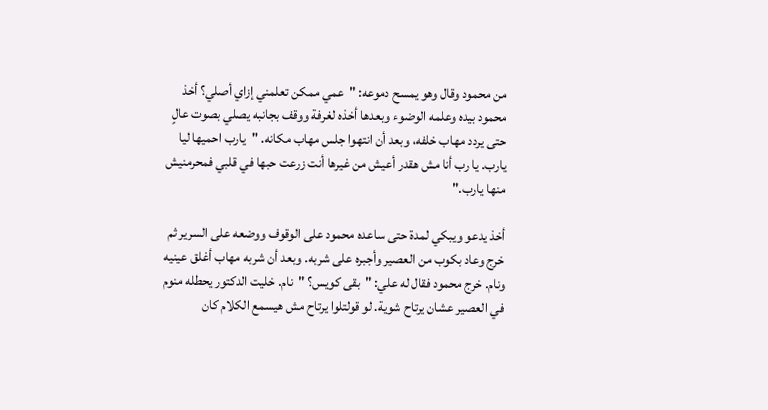من محمود وقال وهو يمسح دموعه: "عمي ممكن تعلمني إزاي أصلي؟ أخذ محمود بيده وعلمه الوضوء وبعدها أخذه لغرفة ووقف بجانبه يصلي بصوت عالٍ حتى يردد مهاب خلفه، وبعد أن انتهوا جلس مهاب مكانه. "يارب احميها ليا يارب. يا رب أنا مش هقدر أعيش من غيرها أنت زرعت حبها في قلبي فمحرمنيش منها يارب."

أخذ يدعو ويبكي لمدة حتى ساعده محمود على الوقوف ووضعه على السرير ثم خرج وعاد بكوب من العصير وأجبره على شربه. وبعد أن شربه مهاب أغلق عينيه ونام. خرج محمود فقال له علي: "بقى كويس؟ "نام. خليت الدكتور يحطله منوم في العصير عشان يرتاح شوية. لو قولتلوا يرتاح مش هيسمع الكلام كان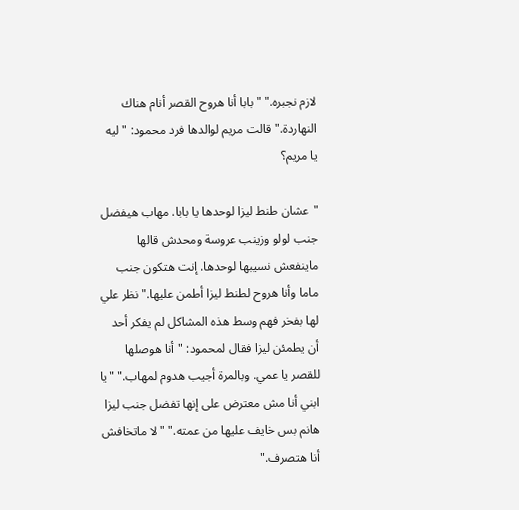لازم نجبره." "بابا أنا هروح القصر أنام هناك النهاردة." قالت مريم لوالدها فرد محمود: "ليه يا مريم؟

"عشان طنط ليزا لوحدها يا بابا. مهاب هيفضل جنب لولو وزينب عروسة ومحدش قالها ماينفعش نسيبها لوحدها. إنت هتكون جنب ماما وأنا هروح لطنط ليزا أطمن عليها." نظر علي لها بفخر فهم وسط هذه المشاكل لم يفكر أحد أن يطمئن ليزا فقال لمحمود: "أنا هوصلها للقصر يا عمي. وبالمرة أجيب هدوم لمهاب." "يا ابني أنا مش معترض على إنها تفضل جنب ليزا هانم بس خايف عليها من عمته." "لا ماتخافش أنا هتصرف."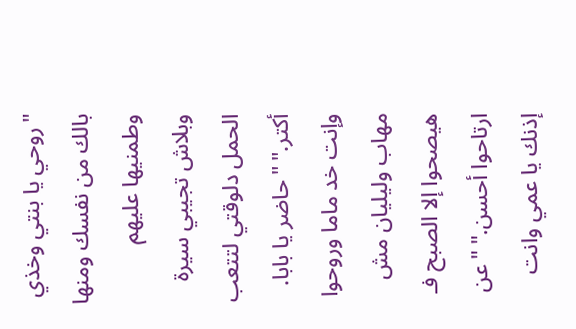"روحي يا بنتي وخذي بالك من نفسك ومنها وطمنيها عليهم وبلاش تجيبي سيرة الحمل دلوقتي لتتعب أكتر." "حاضر يا بابا. وإنت خد ماما وروحوا مهاب وليليان مش هيصحوا إلا الصبح فـ ارتاحوا أحسن." "عن إذنك يا عمي وانت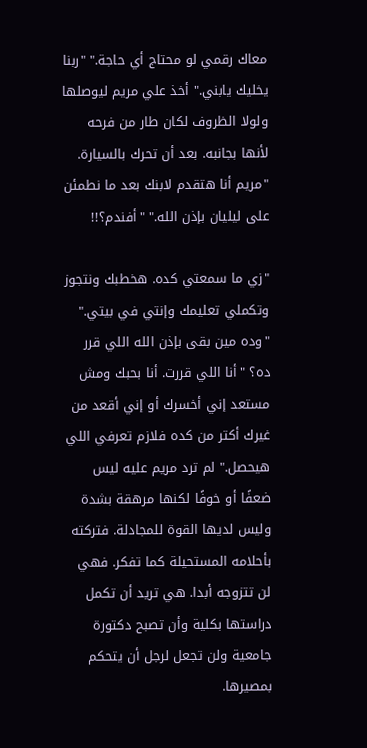معاك رقمي لو محتاج أي حاجة." "ربنا يخليك يابني." أخذ علي مريم ليوصلها ولولا الظروف لكان طار من فرحه لأنها بجانبه. بعد أن تحرك بالسيارة. "مريم أنا هتقدم لابنك بعد ما نطمئن على ليليان بإذن الله." "أفندم؟!!

"زي ما سمعتي كده. هخطبك ونتجوز وتكملي تعليمك وإنتي في بيتي." "وده مين بقى بإذن الله اللي قرر ده؟ "أنا اللي قررت. أنا بحبك ومش مستعد إني أخسرك أو إني أقعد من غيرك أكتر من كده فلازم تعرفي اللي هيحصل." لم ترد مريم عليه ليس ضعفًا أو خوفًا لكنها مرهقة بشدة وليس لديها القوة للمجادلة. فتركته بأحلامه المستحيلة كما تفكر. فهي لن تتزوجه أبدا. هي تريد أن تكمل دراستها بكلية وأن تصبح دكتورة جامعية ولن تجعل لرجل أن يتحكم بمصيرها.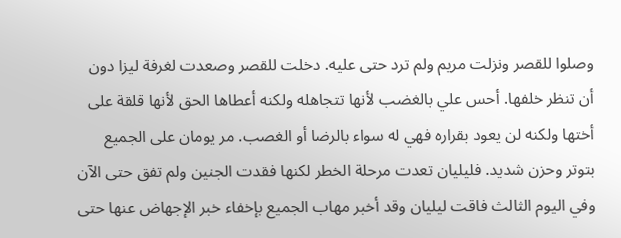وصلوا للقصر ونزلت مريم ولم ترد حتى عليه. دخلت للقصر وصعدت لغرفة ليزا دون أن تنظر خلفها. أحس علي بالغضب لأنها تتجاهله ولكنه أعطاها الحق لأنها قلقة على أختها ولكنه لن يعود بقراره فهي له سواء بالرضا أو الغصب. مر يومان على الجميع بتوتر وحزن شديد. فليليان تعدت مرحلة الخطر لكنها فقدت الجنين ولم تفق حتى الآن وفي اليوم الثالث فاقت ليليان وقد أخبر مهاب الجميع بإخفاء خبر الإجهاض عنها حتى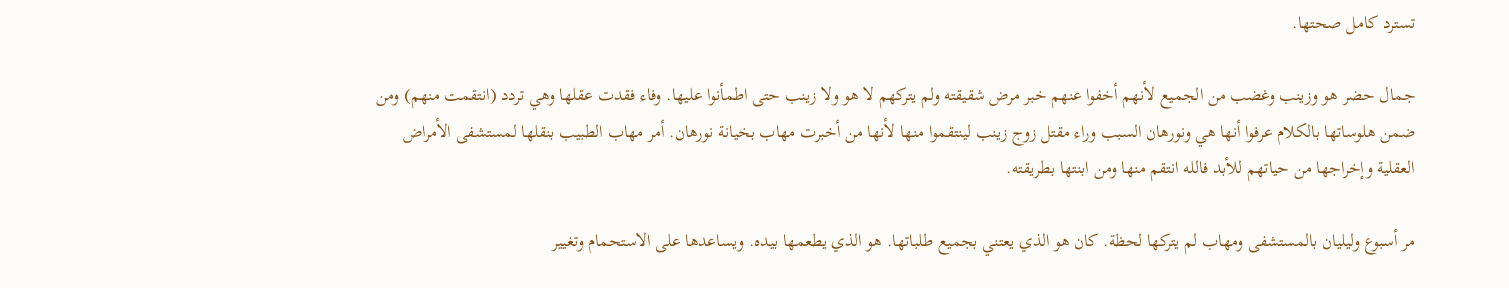تسترد كامل صحتها.

جمال حضر هو وزينب وغضب من الجميع لأنهم أخفوا عنهم خبر مرض شقيقته ولم يتركهم لا هو ولا زينب حتى اطمأنوا عليها. وفاء فقدت عقلها وهي تردد (انتقمت منهم) ومن ضمن هلوساتها بالكلام عرفوا أنها هي ونورهان السبب وراء مقتل زوج زينب لينتقموا منها لأنها من أخبرت مهاب بخيانة نورهان. أمر مهاب الطبيب بنقلها لمستشفى الأمراض العقلية وإخراجها من حياتهم للأبد فالله انتقم منها ومن ابنتها بطريقته.

مر أسبوع وليليان بالمستشفى ومهاب لم يتركها لحظة. كان هو الذي يعتني بجميع طلباتها. هو الذي يطعمها بيده. ويساعدها على الاستحمام وتغيير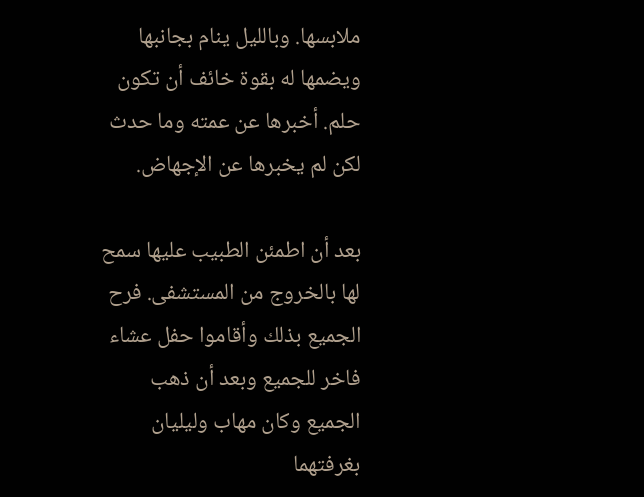ملابسها. وبالليل ينام بجانبها ويضمها له بقوة خائف أن تكون حلم. أخبرها عن عمته وما حدث لكن لم يخبرها عن الإجهاض.

بعد أن اطمئن الطبيب عليها سمح لها بالخروج من المستشفى. فرح الجميع بذلك وأقاموا حفل عشاء فاخر للجميع وبعد أن ذهب الجميع وكان مهاب وليليان بغرفتهما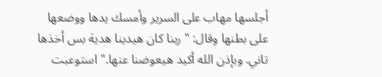أجلسها مهاب على السرير وأمسك يدها ووضعها على بطنها وقال: "ربنا كان هيدينا هدية بس أخذها تاني. وبإذن الله أكيد هيعوضنا عنها." استوعبت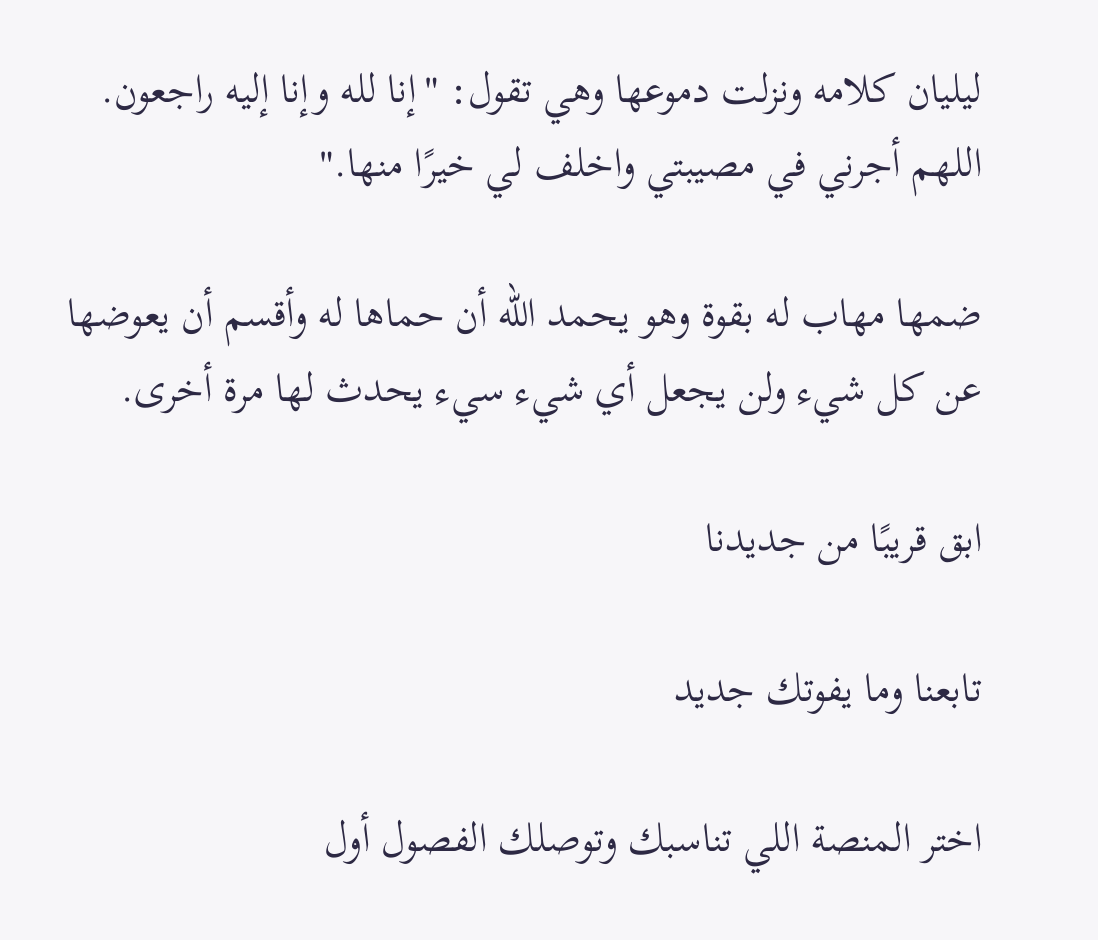ليليان كلامه ونزلت دموعها وهي تقول: "إنا لله وإنا إليه راجعون. اللهم أجرني في مصيبتي واخلف لي خيرًا منها."

ضمها مهاب له بقوة وهو يحمد الله أن حماها له وأقسم أن يعوضها عن كل شيء ولن يجعل أي شيء سيء يحدث لها مرة أخرى.

ابق قريبًا من جديدنا

تابعنا وما يفوتك جديد

اختر المنصة اللي تناسبك وتوصلك الفصول أول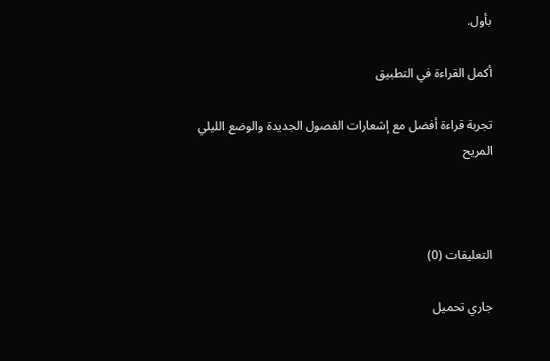بأول.

أكمل القراءة في التطبيق

تجربة قراءة أفضل مع إشعارات الفصول الجديدة والوضع الليلي المريح



التعليقات (0)

جاري تحميل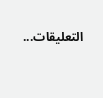التعليقات...